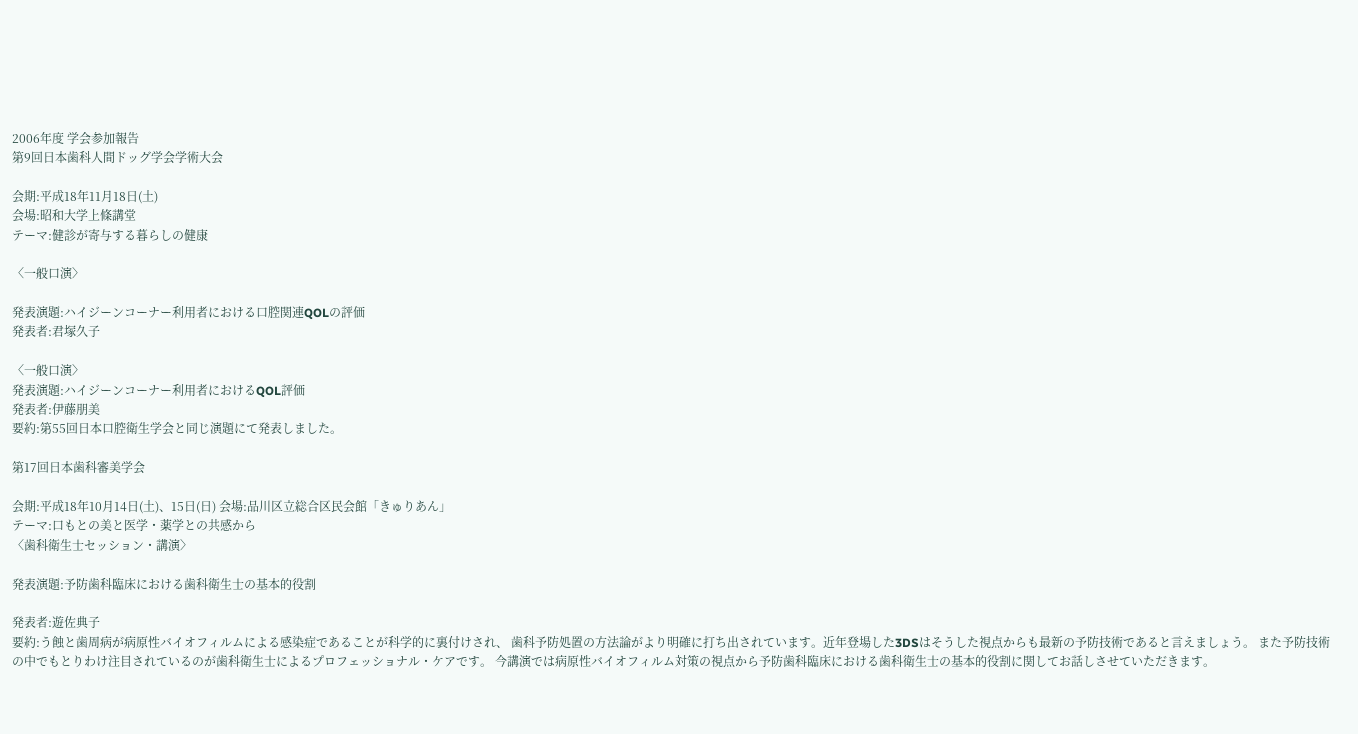2006年度 学会参加報告
第9回日本歯科人間ドッグ学会学術大会

会期:平成18年11月18日(土)
会場:昭和大学上條講堂
テーマ:健診が寄与する暮らしの健康

〈一般口演〉

発表演題:ハイジーンコーナー利用者における口腔関連QOLの評価
発表者:君塚久子

〈一般口演〉
発表演題:ハイジーンコーナー利用者におけるQOL評価
発表者:伊藤朋美
要約:第55回日本口腔衛生学会と同じ演題にて発表しました。

第17回日本歯科審美学会

会期:平成18年10月14日(土)、15日(日) 会場:品川区立総合区民会館「きゅりあん」
テーマ:口もとの美と医学・薬学との共感から
〈歯科衛生士セッション・講演〉

発表演題:予防歯科臨床における歯科衛生士の基本的役割

発表者:遊佐典子
要約:う蝕と歯周病が病原性バイオフィルムによる感染症であることが科学的に裏付けされ、 歯科予防処置の方法論がより明確に打ち出されています。近年登場した3DSはそうした視点からも最新の予防技術であると言えましょう。 また予防技術の中でもとりわけ注目されているのが歯科衛生士によるプロフェッショナル・ケアです。 今講演では病原性バイオフィルム対策の視点から予防歯科臨床における歯科衛生士の基本的役割に関してお話しさせていただきます。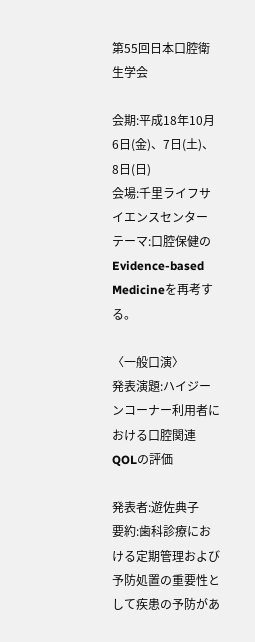第55回日本口腔衛生学会

会期:平成18年10月6日(金)、7日(土)、8日(日)
会場:千里ライフサイエンスセンター
テーマ:口腔保健のEvidence-based Medicineを再考する。

〈一般口演〉
発表演題:ハイジーンコーナー利用者における口腔関連QOLの評価

発表者:遊佐典子
要約:歯科診療における定期管理および予防処置の重要性として疾患の予防があ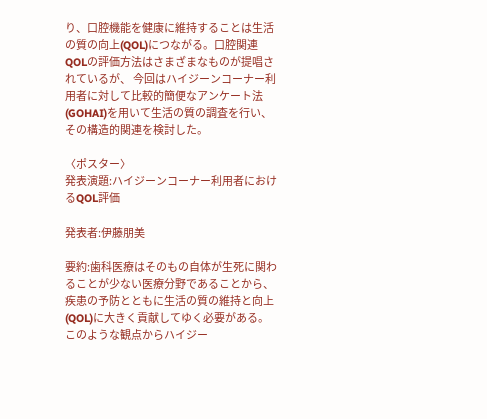り、口腔機能を健康に維持することは生活の質の向上(QOL)につながる。口腔関連QOLの評価方法はさまざまなものが提唱されているが、 今回はハイジーンコーナー利用者に対して比較的簡便なアンケート法(GOHAI)を用いて生活の質の調査を行い、その構造的関連を検討した。

〈ポスター〉
発表演題:ハイジーンコーナー利用者におけるQOL評価

発表者:伊藤朋美

要約:歯科医療はそのもの自体が生死に関わることが少ない医療分野であることから、疾患の予防とともに生活の質の維持と向上(QOL)に大きく貢献してゆく必要がある。このような観点からハイジー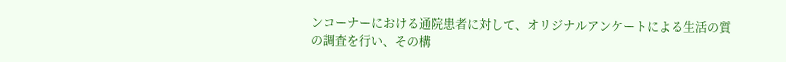ンコーナーにおける通院患者に対して、オリジナルアンケートによる生活の質の調査を行い、その構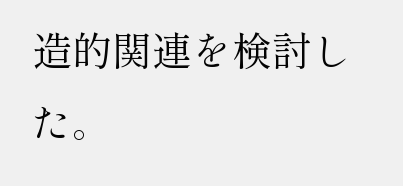造的関連を検討した。